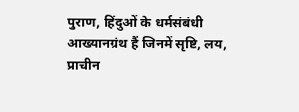पुराण, हिंदुओं के धर्मसंबंधी आख्यानग्रंथ हैं जिनमें सृष्टि, लय,
प्राचीन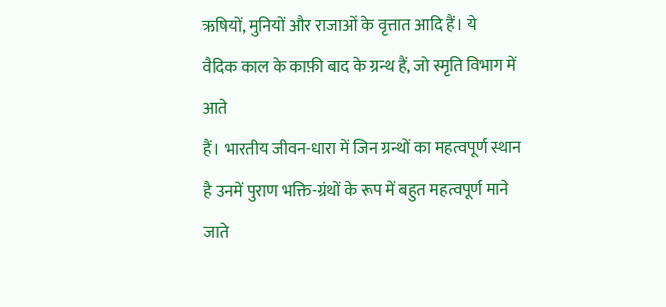ऋषियों, मुनियों और राजाओं के वृत्तात आदि हैं। ये
वैदिक काल के काफ़ी बाद के ग्रन्थ हैं, जो स्मृति विभाग में आते
हैं। भारतीय जीवन-धारा में जिन ग्रन्थों का महत्वपूर्ण स्थान
है उनमें पुराण भक्ति-ग्रंथों के रूप में बहुत महत्वपूर्ण माने जाते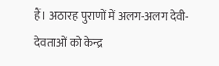हैं। अठारह पुराणों में अलग-अलग देवी-देवताओं को केन्द्र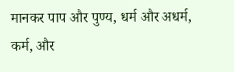मानकर पाप और पुण्य, धर्म और अधर्म, कर्म, और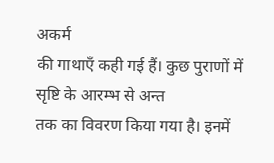अकर्म
की गाथाएँ कही गई हैं। कुछ पुराणों में सृष्टि के आरम्भ से अन्त
तक का विवरण किया गया है। इनमें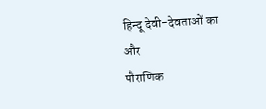हिन्दू देवी-देवताओं का और
पौराणिक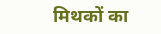मिथकों का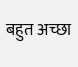बहुत अच्छा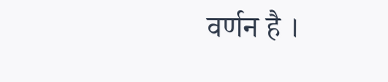वर्णन है ।